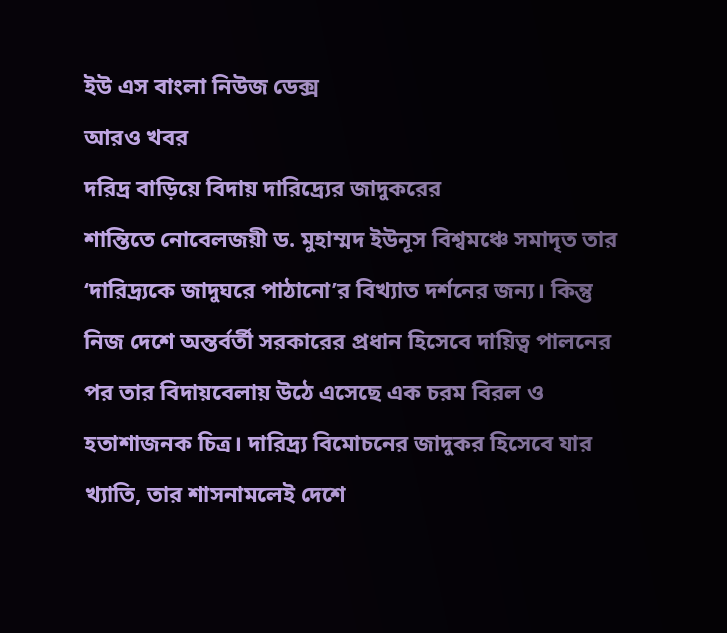ইউ এস বাংলা নিউজ ডেক্স
আরও খবর
দরিদ্র বাড়িয়ে বিদায় দারিদ্র্যের জাদুকরের
শান্তিতে নোবেলজয়ী ড. মুহাম্মদ ইউনূস বিশ্বমঞ্চে সমাদৃত তার ‘দারিদ্র্যকে জাদুঘরে পাঠানো’র বিখ্যাত দর্শনের জন্য। কিন্তু নিজ দেশে অন্তর্বর্তী সরকারের প্রধান হিসেবে দায়িত্ব পালনের পর তার বিদায়বেলায় উঠে এসেছে এক চরম বিরল ও হতাশাজনক চিত্র। দারিদ্র্য বিমোচনের জাদুকর হিসেবে যার খ্যাতি, তার শাসনামলেই দেশে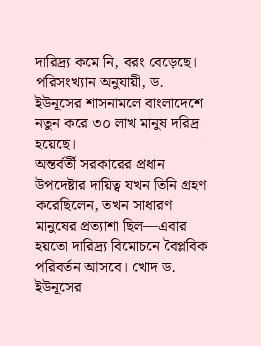দারিদ্র্য কমে নি, বরং বেড়েছে।
পরিসংখ্যান অনুযায়ী, ড. ইউনূসের শাসনামলে বাংলাদেশে নতুন করে ৩০ লাখ মানুষ দরিদ্র হয়েছে।
অন্তর্বর্তী সরকারের প্রধান উপদেষ্টার দায়িত্ব যখন তিনি গ্রহণ করেছিলেন, তখন সাধারণ মানুষের প্রত্যাশা ছিল—এবার হয়তো দারিদ্র্য বিমোচনে বৈপ্লবিক পরিবর্তন আসবে। খোদ ড. ইউনূসের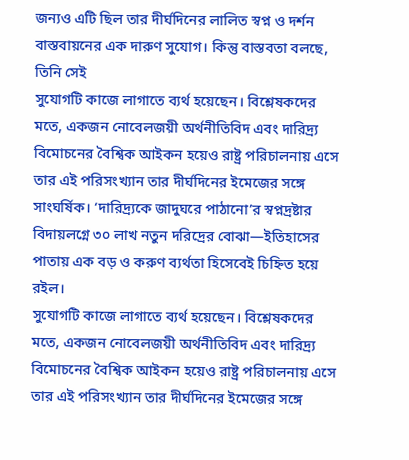জন্যও এটি ছিল তার দীর্ঘদিনের লালিত স্বপ্ন ও দর্শন বাস্তবায়নের এক দারুণ সুযোগ। কিন্তু বাস্তবতা বলছে, তিনি সেই
সুযোগটি কাজে লাগাতে ব্যর্থ হয়েছেন। বিশ্লেষকদের মতে, একজন নোবেলজয়ী অর্থনীতিবিদ এবং দারিদ্র্য বিমোচনের বৈশ্বিক আইকন হয়েও রাষ্ট্র পরিচালনায় এসে তার এই পরিসংখ্যান তার দীর্ঘদিনের ইমেজের সঙ্গে সাংঘর্ষিক। ‘দারিদ্র্যকে জাদুঘরে পাঠানো’র স্বপ্নদ্রষ্টার বিদায়লগ্নে ৩০ লাখ নতুন দরিদ্রের বোঝা—ইতিহাসের পাতায় এক বড় ও করুণ ব্যর্থতা হিসেবেই চিহ্নিত হয়ে রইল।
সুযোগটি কাজে লাগাতে ব্যর্থ হয়েছেন। বিশ্লেষকদের মতে, একজন নোবেলজয়ী অর্থনীতিবিদ এবং দারিদ্র্য বিমোচনের বৈশ্বিক আইকন হয়েও রাষ্ট্র পরিচালনায় এসে তার এই পরিসংখ্যান তার দীর্ঘদিনের ইমেজের সঙ্গে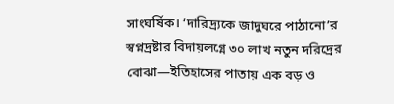সাংঘর্ষিক। ‘দারিদ্র্যকে জাদুঘরে পাঠানো’র স্বপ্নদ্রষ্টার বিদায়লগ্নে ৩০ লাখ নতুন দরিদ্রের বোঝা—ইতিহাসের পাতায় এক বড় ও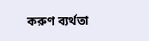করুণ ব্যর্থতা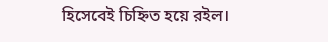হিসেবেই চিহ্নিত হয়ে রইল।